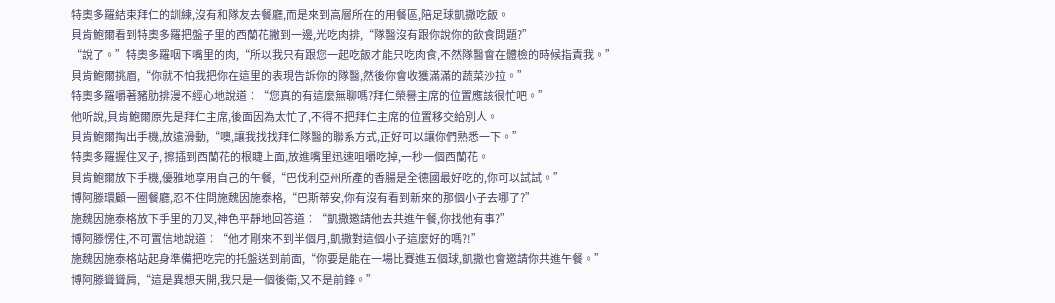特奧多羅結束拜仁的訓練,沒有和隊友去餐廳,而是來到高層所在的用餐區,陪足球凱撒吃飯。
貝肯鮑爾看到特奧多羅把盤子里的西蘭花撇到一邊,光吃肉排,“隊醫沒有跟你說你的飲食問題?”
“說了。”特奧多羅咽下嘴里的肉,“所以我只有跟您一起吃飯才能只吃肉食,不然隊醫會在體檢的時候指責我。”
貝肯鮑爾挑眉,“你就不怕我把你在這里的表現告訴你的隊醫,然後你會收獲滿滿的蔬菜沙拉。”
特奧多羅嚼著豬肋排漫不經心地說道︰“您真的有這麼無聊嗎?拜仁榮譽主席的位置應該很忙吧。”
他听說,貝肯鮑爾原先是拜仁主席,後面因為太忙了,不得不把拜仁主席的位置移交給別人。
貝肯鮑爾掏出手機,放遠滑動,“噢,讓我找找拜仁隊醫的聯系方式,正好可以讓你們熟悉一下。”
特奧多羅握住叉子, 擦插到西蘭花的根睫上面,放進嘴里迅速咀嚼吃掉,一秒一個西蘭花。
貝肯鮑爾放下手機,優雅地享用自己的午餐,“巴伐利亞州所產的香腸是全德國最好吃的,你可以試試。”
博阿滕環顧一圈餐廳,忍不住問施魏因施泰格,“巴斯蒂安,你有沒有看到新來的那個小子去哪了?”
施魏因施泰格放下手里的刀叉,神色平靜地回答道︰“凱撒邀請他去共進午餐,你找他有事?”
博阿滕愣住,不可置信地說道︰“他才剛來不到半個月,凱撒對這個小子這麼好的嗎?!”
施魏因施泰格站起身準備把吃完的托盤送到前面,“你要是能在一場比賽進五個球,凱撒也會邀請你共進午餐。”
博阿滕聳聳肩,“這是異想天開,我只是一個後衛,又不是前鋒。”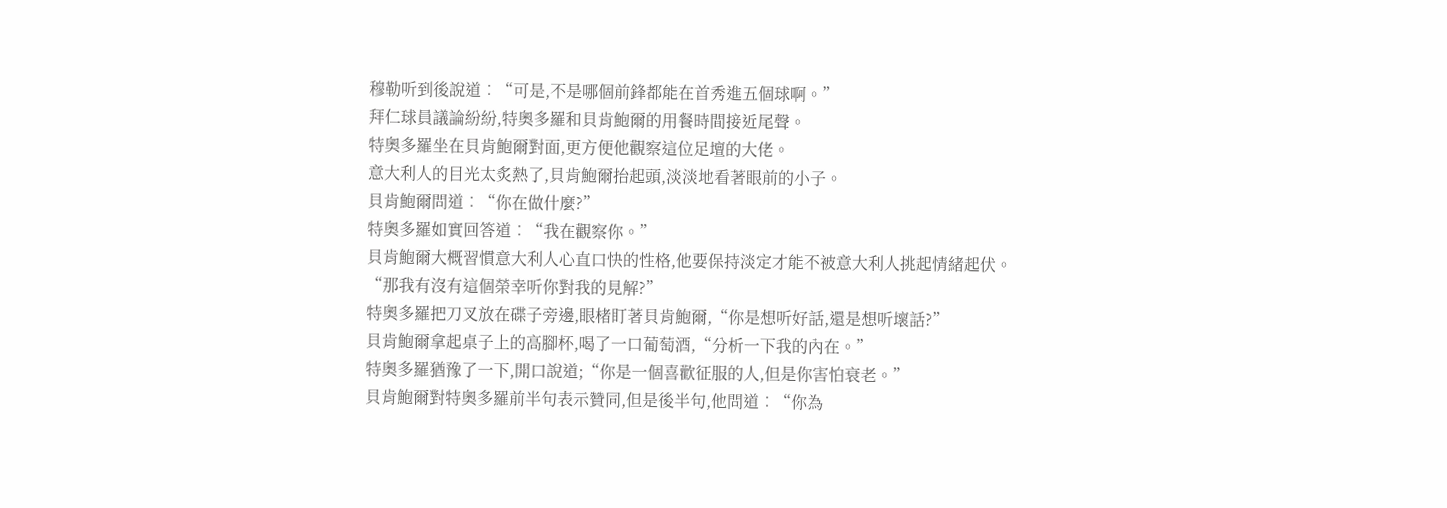穆勒听到後說道︰“可是,不是哪個前鋒都能在首秀進五個球啊。”
拜仁球員議論紛紛,特奧多羅和貝肯鮑爾的用餐時間接近尾聲。
特奧多羅坐在貝肯鮑爾對面,更方便他觀察這位足壇的大佬。
意大利人的目光太炙熱了,貝肯鮑爾抬起頭,淡淡地看著眼前的小子。
貝肯鮑爾問道︰“你在做什麼?”
特奧多羅如實回答道︰“我在觀察你。”
貝肯鮑爾大概習慣意大利人心直口快的性格,他要保持淡定才能不被意大利人挑起情緒起伏。
“那我有沒有這個榮幸听你對我的見解?”
特奧多羅把刀叉放在碟子旁邊,眼楮盯著貝肯鮑爾,“你是想听好話,還是想听壞話?”
貝肯鮑爾拿起桌子上的高腳杯,喝了一口葡萄酒,“分析一下我的內在。”
特奧多羅猶豫了一下,開口說道;“你是一個喜歡征服的人,但是你害怕衰老。”
貝肯鮑爾對特奧多羅前半句表示贊同,但是後半句,他問道︰“你為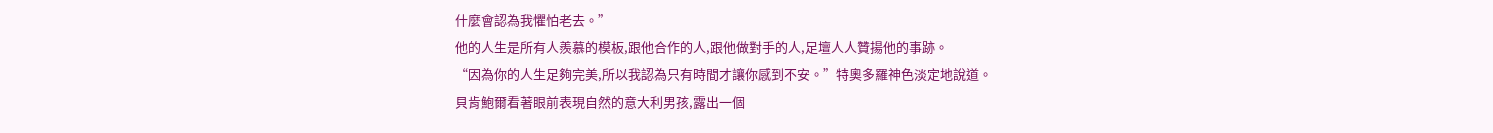什麼會認為我懼怕老去。”
他的人生是所有人羨慕的模板,跟他合作的人,跟他做對手的人,足壇人人贊揚他的事跡。
“因為你的人生足夠完美,所以我認為只有時間才讓你感到不安。”特奧多羅神色淡定地說道。
貝肯鮑爾看著眼前表現自然的意大利男孩,露出一個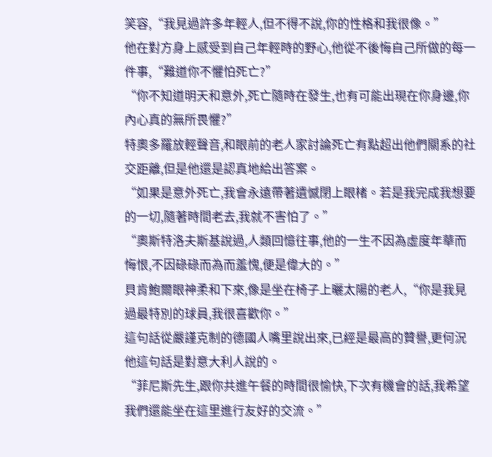笑容,“我見過許多年輕人,但不得不說,你的性格和我很像。”
他在對方身上感受到自己年輕時的野心,他從不後悔自己所做的每一件事,“難道你不懼怕死亡?”
“你不知道明天和意外,死亡隨時在發生,也有可能出現在你身邊,你內心真的無所畏懼?”
特奧多羅放輕聲音,和眼前的老人家討論死亡有點超出他們關系的社交距離,但是他還是認真地給出答案。
“如果是意外死亡,我會永遠帶著遺憾閉上眼楮。若是我完成我想要的一切,隨著時間老去,我就不害怕了。”
“奧斯特洛夫斯基說過,人類回憶往事,他的一生不因為虛度年華而悔恨,不因碌碌而為而羞愧,便是偉大的。”
貝肯鮑爾眼神柔和下來,像是坐在椅子上曬太陽的老人,“你是我見過最特別的球員,我很喜歡你。”
這句話從嚴謹克制的德國人嘴里說出來,已經是最高的贊譽,更何況他這句話是對意大利人說的。
“菲尼斯先生,跟你共進午餐的時間很愉快,下次有機會的話,我希望我們還能坐在這里進行友好的交流。”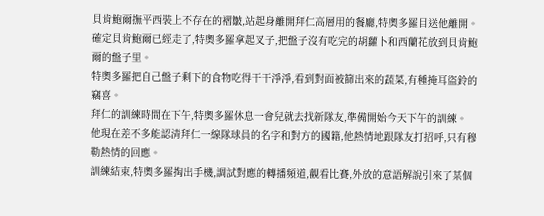貝肯鮑爾撫平西裝上不存在的褶皺,站起身離開拜仁高層用的餐廳,特奧多羅目送他離開。
確定貝肯鮑爾已經走了,特奧多羅拿起叉子,把盤子沒有吃完的胡蘿卜和西蘭花放到貝肯鮑爾的盤子里。
特奧多羅把自己盤子剩下的食物吃得干干淨淨,看到對面被篩出來的蔬菜,有種掩耳盜鈴的竊喜。
拜仁的訓練時間在下午,特奧多羅休息一會兒就去找新隊友,準備開始今天下午的訓練。
他現在差不多能認清拜仁一線隊球員的名字和對方的國籍,他熱情地跟隊友打招呼,只有穆勒熱情的回應。
訓練結束,特奧多羅掏出手機,調試對應的轉播頻道,觀看比賽,外放的意語解說引來了某個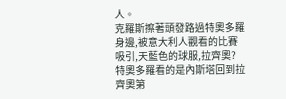人。
克羅斯擦著頭發路過特奧多羅身邊,被意大利人觀看的比賽吸引,天藍色的球服,拉齊奧?
特奧多羅看的是內斯塔回到拉齊奧第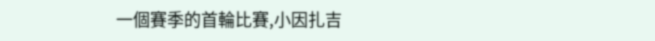一個賽季的首輪比賽,小因扎吉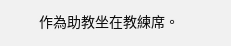作為助教坐在教練席。